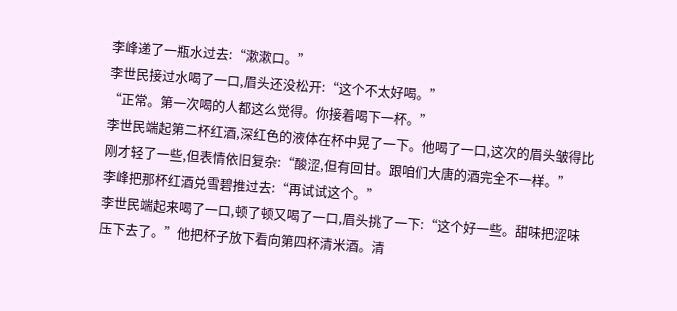李峰递了一瓶水过去:“漱漱口。”
李世民接过水喝了一口,眉头还没松开:“这个不太好喝。”
“正常。第一次喝的人都这么觉得。你接着喝下一杯。”
李世民端起第二杯红酒,深红色的液体在杯中晃了一下。他喝了一口,这次的眉头皱得比刚才轻了一些,但表情依旧复杂:“酸涩,但有回甘。跟咱们大唐的酒完全不一样。”
李峰把那杯红酒兑雪碧推过去:“再试试这个。”
李世民端起来喝了一口,顿了顿又喝了一口,眉头挑了一下:“这个好一些。甜味把涩味压下去了。”他把杯子放下看向第四杯清米酒。清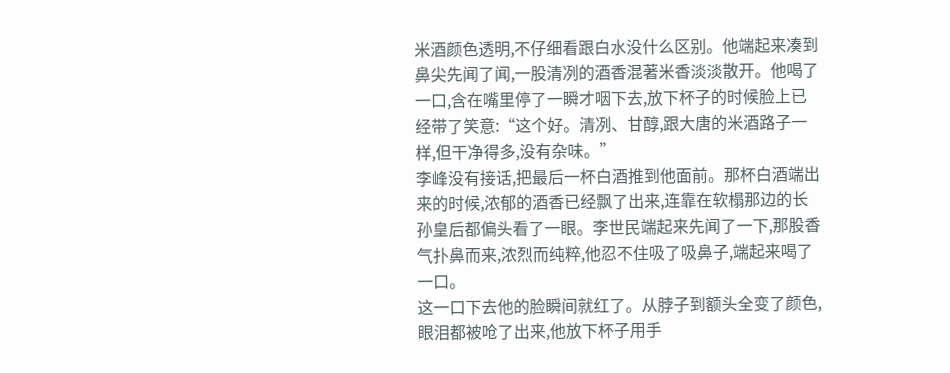米酒颜色透明,不仔细看跟白水没什么区别。他端起来凑到鼻尖先闻了闻,一股清冽的酒香混著米香淡淡散开。他喝了一口,含在嘴里停了一瞬才咽下去,放下杯子的时候脸上已经带了笑意:“这个好。清冽、甘醇,跟大唐的米酒路子一样,但干净得多,没有杂味。”
李峰没有接话,把最后一杯白酒推到他面前。那杯白酒端出来的时候,浓郁的酒香已经飘了出来,连靠在软榻那边的长孙皇后都偏头看了一眼。李世民端起来先闻了一下,那股香气扑鼻而来,浓烈而纯粹,他忍不住吸了吸鼻子,端起来喝了一口。
这一口下去他的脸瞬间就红了。从脖子到额头全变了颜色,眼泪都被呛了出来,他放下杯子用手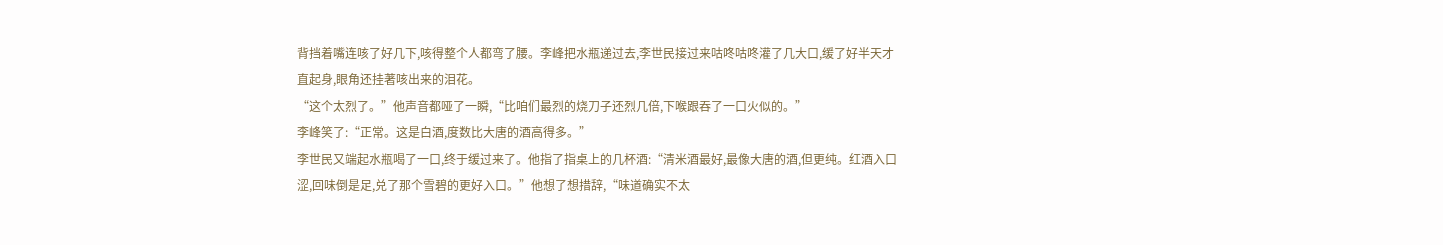背挡着嘴连咳了好几下,咳得整个人都弯了腰。李峰把水瓶递过去,李世民接过来咕咚咕咚灌了几大口,缓了好半天才直起身,眼角还挂著咳出来的泪花。
“这个太烈了。”他声音都哑了一瞬,“比咱们最烈的烧刀子还烈几倍,下喉跟吞了一口火似的。”
李峰笑了:“正常。这是白酒,度数比大唐的酒高得多。”
李世民又端起水瓶喝了一口,终于缓过来了。他指了指桌上的几杯酒:“清米酒最好,最像大唐的酒,但更纯。红酒入口涩,回味倒是足,兑了那个雪碧的更好入口。”他想了想措辞,“味道确实不太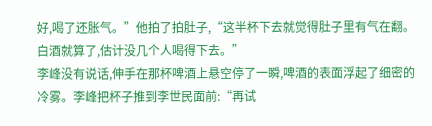好,喝了还胀气。”他拍了拍肚子,“这半杯下去就觉得肚子里有气在翻。白酒就算了,估计没几个人喝得下去。”
李峰没有说话,伸手在那杯啤酒上悬空停了一瞬,啤酒的表面浮起了细密的冷雾。李峰把杯子推到李世民面前:“再试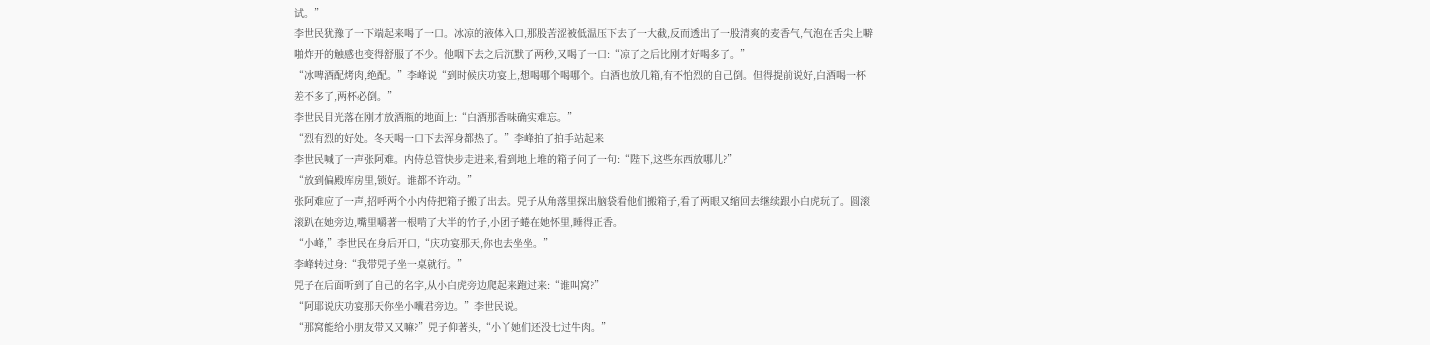试。”
李世民犹豫了一下端起来喝了一口。冰凉的液体入口,那股苦涩被低温压下去了一大截,反而透出了一股清爽的麦香气,气泡在舌尖上噼啪炸开的触感也变得舒服了不少。他咽下去之后沉默了两秒,又喝了一口:“凉了之后比刚才好喝多了。”
“冰啤酒配烤肉,绝配。”李峰说“到时候庆功宴上,想喝哪个喝哪个。白酒也放几箱,有不怕烈的自己倒。但得提前说好,白酒喝一杯差不多了,两杯必倒。”
李世民目光落在刚才放酒瓶的地面上:“白酒那香味确实难忘。”
“烈有烈的好处。冬天喝一口下去浑身都热了。”李峰拍了拍手站起来
李世民喊了一声张阿难。内侍总管快步走进来,看到地上堆的箱子问了一句:“陛下,这些东西放哪儿?”
“放到偏殿库房里,锁好。谁都不许动。”
张阿难应了一声,招呼两个小内侍把箱子搬了出去。兕子从角落里探出脑袋看他们搬箱子,看了两眼又缩回去继续跟小白虎玩了。圆滚滚趴在她旁边,嘴里嚼著一根啃了大半的竹子,小团子蜷在她怀里,睡得正香。
“小峰,”李世民在身后开口,“庆功宴那天,你也去坐坐。”
李峰转过身:“我带兕子坐一桌就行。”
兕子在后面听到了自己的名字,从小白虎旁边爬起来跑过来:“谁叫窝?”
“阿耶说庆功宴那天你坐小囔君旁边。”李世民说。
“那窝能给小朋友带又又嘛?”兕子仰著头,“小丫她们还没七过牛肉。”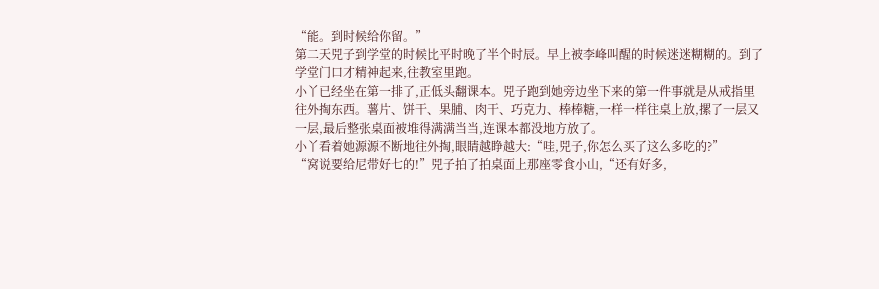“能。到时候给你留。”
第二天兕子到学堂的时候比平时晚了半个时辰。早上被李峰叫醒的时候迷迷糊糊的。到了学堂门口才精神起来,往教室里跑。
小丫已经坐在第一排了,正低头翻课本。兕子跑到她旁边坐下来的第一件事就是从戒指里往外掏东西。薯片、饼干、果脯、肉干、巧克力、棒棒糖,一样一样往桌上放,摞了一层又一层,最后整张桌面被堆得满满当当,连课本都没地方放了。
小丫看着她源源不断地往外掏,眼睛越睁越大:“哇,兕子,你怎么买了这么多吃的?”
“窝说要给尼带好七的!”兕子拍了拍桌面上那座零食小山,“还有好多,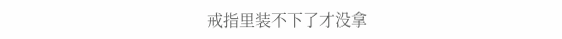戒指里装不下了才没拿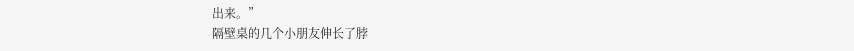出来。”
隔壁桌的几个小朋友伸长了脖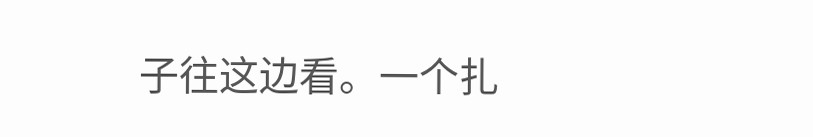子往这边看。一个扎